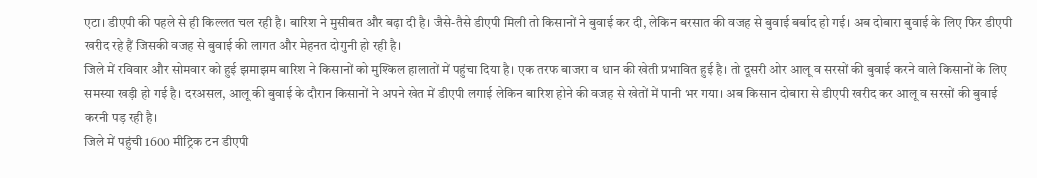एटा। डीएपी की पहले से ही किल्लत चल रही है। बारिश ने मुसीबत और बढ़ा दी है। जैसे-तैसे डीएपी मिली तो किसानों ने बुवाई कर दी, लेकिन बरसात की वजह से बुवाई बर्बाद हो गई। अब दोबारा बुवाई के लिए फिर डीएपी खरीद रहे हैं जिसकी वजह से बुवाई की लागत और मेहनत दोगुनी हो रही है।
जिले में रविवार और सोमवार को हुई झमाझम बारिश ने किसानों को मुश्किल हालातों में पहुंचा दिया है। एक तरफ बाजरा व धान की खेती प्रभावित हुई है। तो दूसरी ओर आलू व सरसों की बुवाई करने वाले किसानों के लिए समस्या खड़ी हो गई है। दरअसल, आलू की बुवाई के दौरान किसानों ने अपने खेत में डीएपी लगाई लेकिन बारिश होने की वजह से खेतों में पानी भर गया। अब किसान दोबारा से डीएपी खरीद कर आलू व सरसों की बुवाई करनी पड़ रही है।
जिले में पहुंची 1600 मीट्रिक टन डीएपी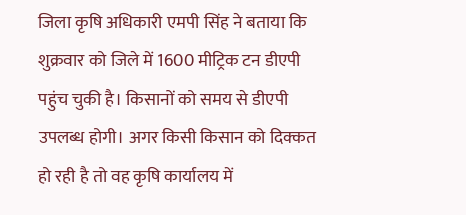जिला कृषि अधिकारी एमपी सिंह ने बताया कि शुक्रवार को जिले में 1600 मीट्रिक टन डीएपी पहुंच चुकी है। किसानों को समय से डीएपी उपलब्ध होगी। अगर किसी किसान को दिक्कत हो रही है तो वह कृषि कार्यालय में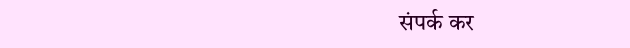संपर्क कर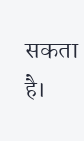सकता है।